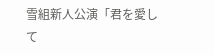雪組新人公演「君を愛して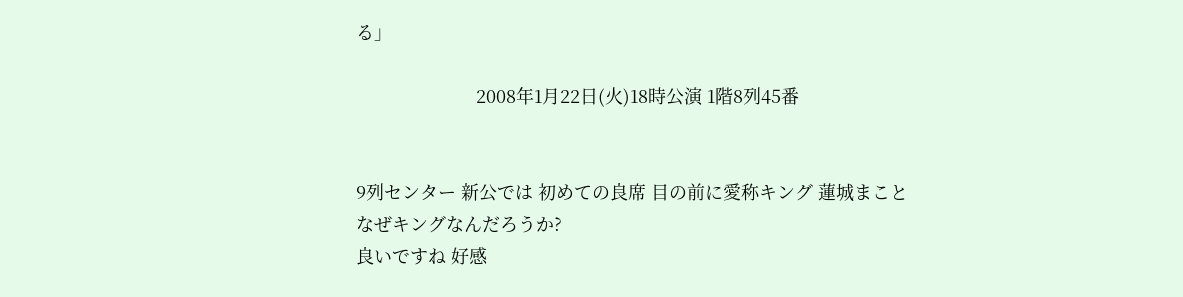る」

                        2008年1月22日(火)18時公演 1階8列45番


9列センター 新公では 初めての良席 目の前に愛称キング 蓮城まこと
なぜキングなんだろうか?
良いですね 好感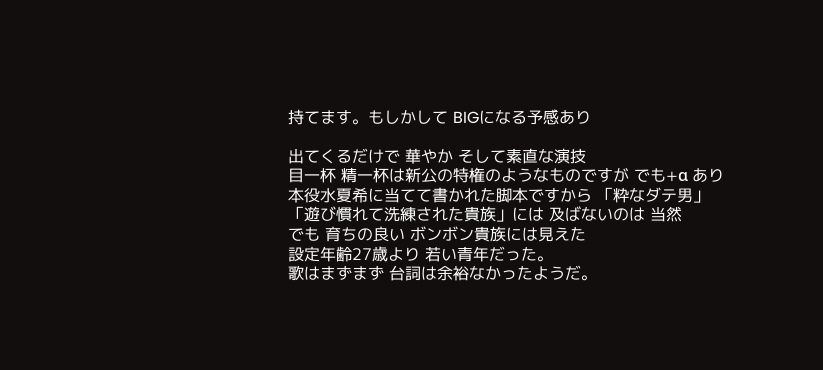持てます。もしかして BIGになる予感あり

出てくるだけで 華やか そして素直な演技
目一杯 精一杯は新公の特権のようなものですが でも+α あり
本役水夏希に当てて書かれた脚本ですから 「粋なダテ男」
「遊び慣れて洗練された貴族」には 及ばないのは 当然
でも 育ちの良い ボンボン貴族には見えた
設定年齢27歳より 若い青年だった。
歌はまずまず 台詞は余裕なかったようだ。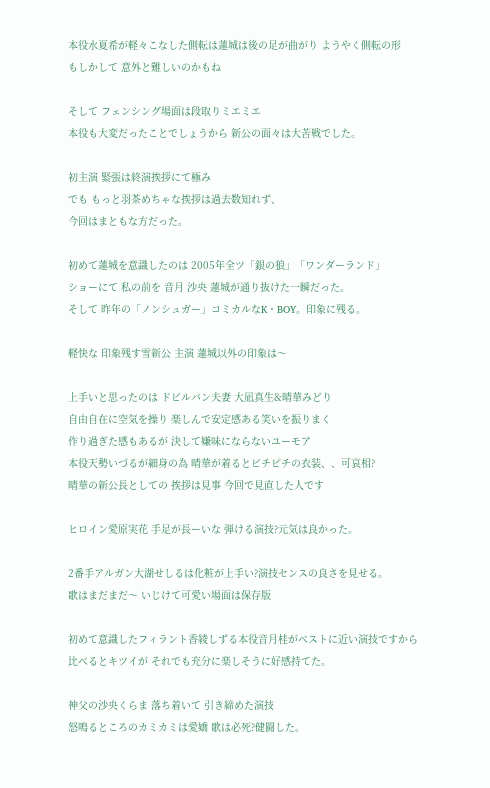本役水夏希が軽々こなした側転は蓮城は後の足が曲がり ようやく側転の形
もしかして 意外と難しいのかもね

そして フェンシング場面は段取りミエミエ
本役も大変だったことでしょうから 新公の面々は大苦戦でした。

初主演 緊張は終演挨拶にて極み
でも もっと羽茶めちゃな挨拶は過去数知れず、
今回はまともな方だった。

初めて蓮城を意識したのは 2005年全ツ「銀の狼」「ワンダーランド」
ショーにて 私の前を 音月 沙央 蓮城が通り抜けた一瞬だった。
そして 昨年の「ノンシュガー」コミカルなK・BOY。印象に残る。

軽快な 印象残す雪新公 主演 蓮城以外の印象は〜

上手いと思ったのは ドビルバン夫妻 大凪真生&晴華みどり
自由自在に空気を操り 楽しんで安定感ある笑いを振りまく
作り過ぎた感もあるが 決して嫌味にならないユーモア
本役天勢いづるが細身の為 晴華が着るとピチピチの衣装、、可哀相?
晴華の新公長としての 挨拶は見事 今回で見直した人です

ヒロイン愛原実花 手足が長ーいな 弾ける演技?元気は良かった。

2番手アルガン大湖せしるは化粧が上手い?演技センスの良さを見せる。
歌はまだまだ〜 いじけて可愛い場面は保存版

初めて意識したフィラント香綾しずる本役音月桂がベストに近い演技ですから
比べるとキツイが それでも充分に楽しそうに好感持てた。

神父の沙央くらま 落ち着いて 引き締めた演技
怒鳴るところのカミカミは愛嬌 歌は必死?健闘した。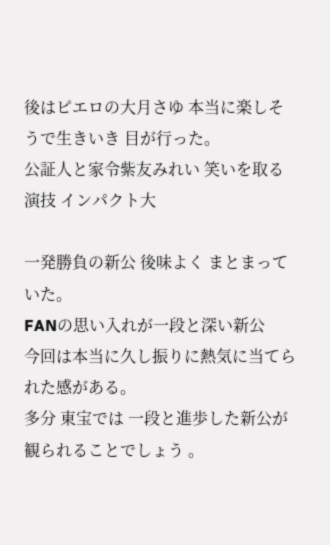後はピエロの大月さゆ 本当に楽しそうで生きいき 目が行った。
公証人と家令紫友みれい 笑いを取る演技 インパクト大

一発勝負の新公 後味よく まとまっていた。
FANの思い入れが一段と深い新公
今回は本当に久し振りに熱気に当てられた感がある。
多分 東宝では 一段と進歩した新公が観られることでしょう 。